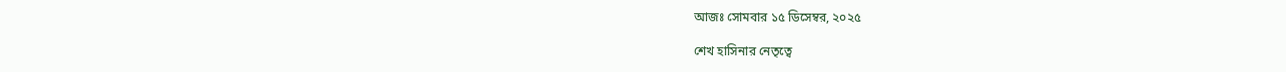আজঃ সোমবার ১৫ ডিসেম্বর, ২০২৫

শেখ হাসিনার নেতৃত্বে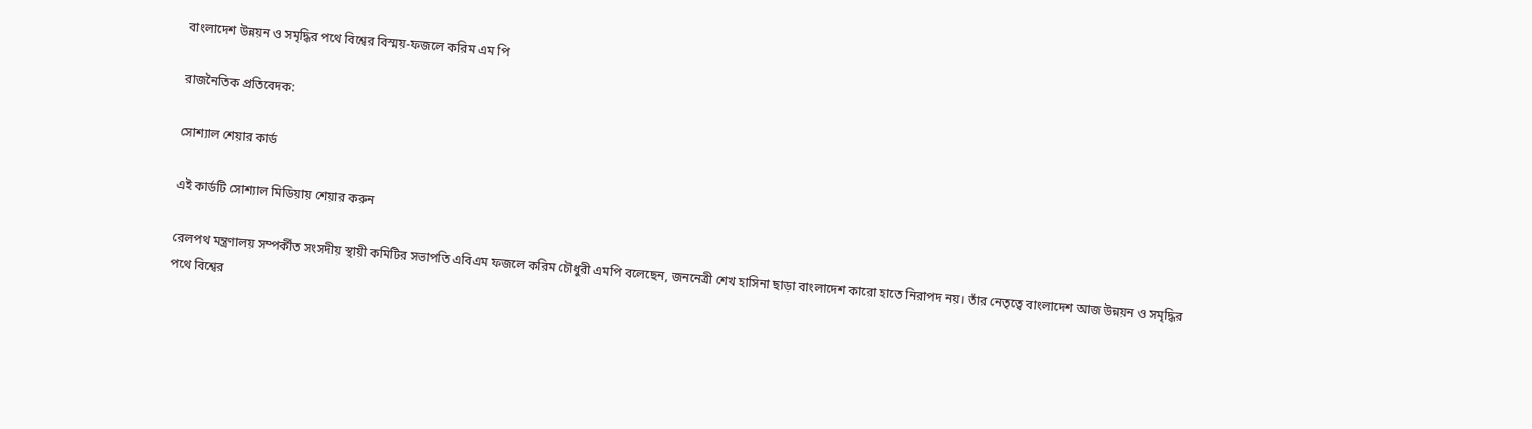বাংলাদেশ উন্নয়ন ও সমৃদ্ধির পথে বিশ্বের বিস্ময়-ফজলে করিম এম পি

রাজনৈতিক প্রতিবেদক:

সোশ্যাল শেয়ার কার্ড

এই কার্ডটি সোশ্যাল মিডিয়ায় শেয়ার করুন

রেলপথ মন্ত্রণালয় সম্পর্কীত সংসদীয় স্থায়ী কমিটির সভাপতি এবিএম ফজলে করিম চৌধুরী এমপি বলেছেন, জননেত্রী শেখ হাসিনা ছাড়া বাংলাদেশ কারো হাতে নিরাপদ নয়। তাঁর নেতৃত্বে বাংলাদেশ আজ উন্নয়ন ও সমৃদ্ধির পথে বিশ্বের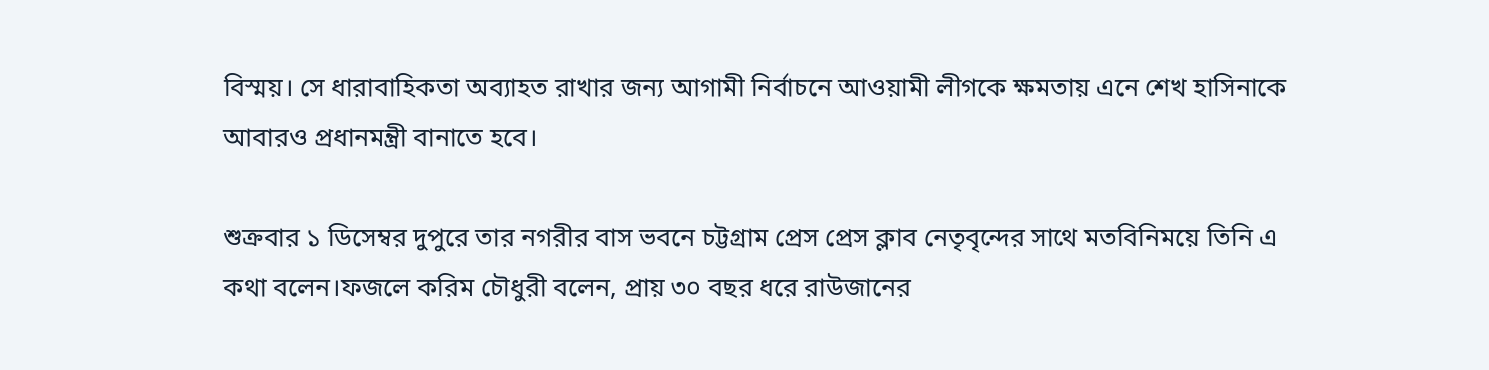বিস্ময়। সে ধারাবাহিকতা অব্যাহত রাখার জন্য আগামী নির্বাচনে আওয়ামী লীগকে ক্ষমতায় এনে শেখ হাসিনাকে আবারও প্রধানমন্ত্রী বানাতে হবে।

শুক্রবার ১ ডিসেম্বর দুপুরে তার নগরীর বাস ভবনে চট্টগ্রাম প্রেস প্রেস ক্লাব নেতৃবৃন্দের সাথে মতবিনিময়ে তিনি এ কথা বলেন।ফজলে করিম চৌধুরী বলেন, প্রায় ৩০ বছর ধরে রাউজানের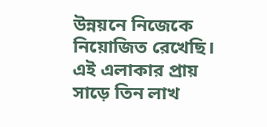উন্নয়নে নিজেকে নিয়োজিত রেখেছি। এই এলাকার প্রায় সাড়ে তিন লাখ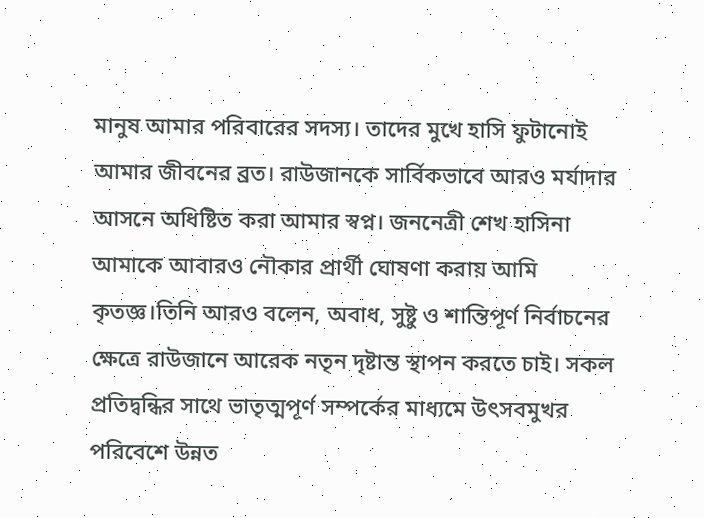মানুষ আমার পরিবারের সদস্য। তাদের মুখে হাসি ফুটানোই আমার জীবনের ব্রত। রাউজানকে সার্বিকভাবে আরও মর্যাদার আসনে অধিষ্টিত করা আমার স্বপ্ন। জননেত্রী শেখ হাসিনা আমাকে আবারও নৌকার প্রার্থী ঘোষণা করায় আমি কৃতজ্ঞ।তিনি আরও বলেন, অবাধ, সুষ্টু ও শান্তিপূর্ণ নির্বাচনের ক্ষেত্রে রাউজানে আরেক নতৃন দৃষ্টান্ত স্থাপন করতে চাই। সকল প্রতিদ্বন্ধির সাথে ভাতৃত্মপূর্ণ সম্পর্কের মাধ্যমে উৎসবমুখর পরিবেশে উন্নত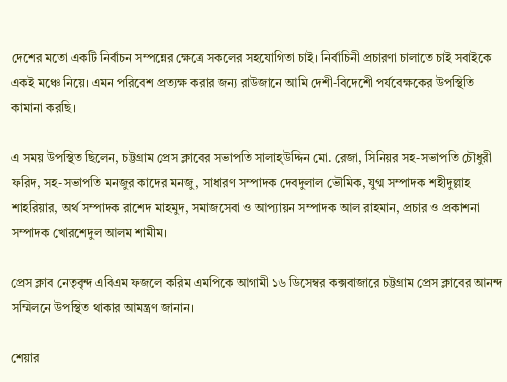দেশের মতো একটি নির্বাচন সম্পন্নের ক্ষেত্রে সকলের সহযোগিতা চাই। নির্বাচিনী প্রচারণা চালাতে চাই সবাইকে একই মঞ্চে নিয়ে। এমন পরিবেশ প্রত্যক্ষ করার জন্য রাউজানে আমি দেশী-বিদেশেী পর্যবেক্ষকের উপস্থিতি কামানা করছি।

এ সময় উপস্থিত ছিলেন, চট্টগ্রাম প্রেস ক্লাবের সভাপতি সালাহ্উদ্দিন মো. রেজা, সিনিয়র সহ-সভাপতি চৌধুরী ফরিদ, সহ-সভাপতি মনজুর কাদের মনজু, সাধারণ সম্পাদক দেবদুলাল ভৌমিক, যুগ্ম সম্পাদক শহীদুল্লাহ শাহরিয়ার, অর্থ সম্পাদক রাশেদ মাহমুদ, সমাজসেবা ও আপ্যায়ন সম্পাদক আল রাহমান, প্রচার ও প্রকাশনা সম্পাদক খোরশেদুল আলম শামীম।

প্রেস ক্লাব নেতৃবৃন্দ এবিএম ফজলে করিম এমপিকে আগামী ১৬ ডিসেম্বর কক্সবাজারে চট্টগ্রাম প্রেস ক্লাবের আনন্দ সম্মিলনে উপস্থিত থাকার আমন্ত্রণ জানান।

শেয়ার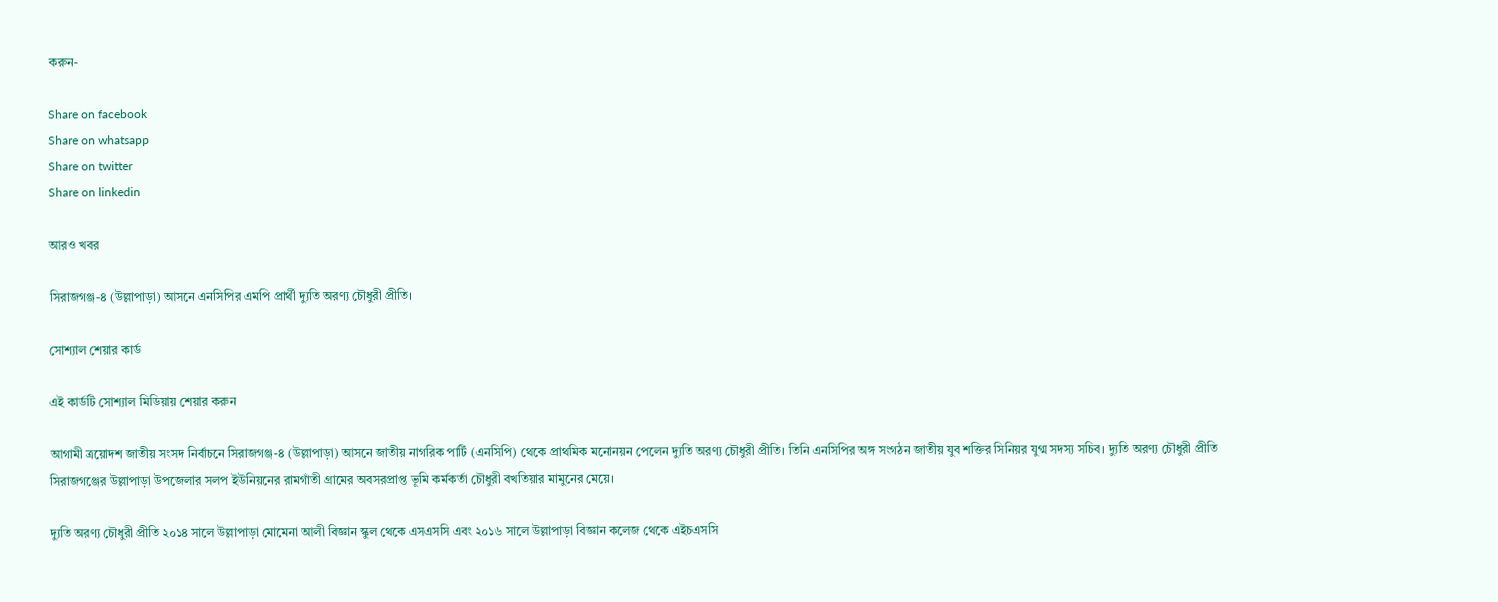করুন-

Share on facebook
Share on whatsapp
Share on twitter
Share on linkedin

আরও খবর

সিরাজগঞ্জ-৪ (উল্লাপাড়া) আসনে এনসিপির এমপি প্রার্থী দ্যুতি অরণ্য চৌধুরী প্রীতি।

সোশ্যাল শেয়ার কার্ড

এই কার্ডটি সোশ্যাল মিডিয়ায় শেয়ার করুন

আগামী ত্রয়োদশ জাতীয় সংসদ নির্বাচনে সিরাজগঞ্জ-৪ (উল্লাপাড়া) আসনে জাতীয় নাগরিক পার্টি (এনসিপি) থেকে প্রাথমিক মনোনয়ন পেলেন দ্যুতি অরণ্য চৌধুরী প্রীতি। তিনি এনসিপির অঙ্গ সংগঠন জাতীয় যুব শক্তির সিনিয়র যুগ্ম সদস্য সচিব। দ্যুতি অরণ্য চৌধুরী প্রীতি সিরাজগঞ্জের উল্লাপাড়া উপজেলার সলপ ইউনিয়নের রামগাঁতী গ্রামের অবসরপ্রাপ্ত ভূমি কর্মকর্তা চৌধুরী বখতিয়ার মামুনের মেয়ে।

দ্যুতি অরণ্য চৌধুরী প্রীতি ২০১৪ সালে উল্লাপাড়া মোমেনা আলী বিজ্ঞান স্কুল থেকে এসএসসি এবং ২০১৬ সালে উল্লাপাড়া বিজ্ঞান কলেজ থেকে এইচএসসি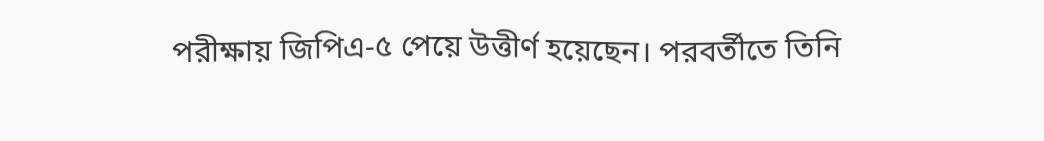পরীক্ষায় জিপিএ-৫ পেয়ে উত্তীর্ণ হয়েছেন। পরবর্তীতে তিনি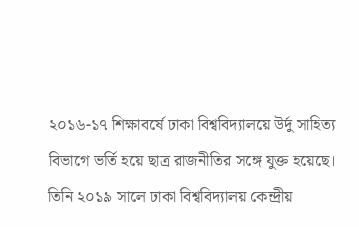২০১৬-১৭ শিক্ষাবর্ষে ঢাকা বিশ্ববিদ্যালয়ে উর্দু সাহিত্য বিভাগে ভর্তি হয়ে ছাত্র রাজনীতির সঙ্গে যুক্ত হয়েছে। তিনি ২০১৯ সালে ঢাকা বিশ্ববিদ্যালয় কেন্দ্রীয়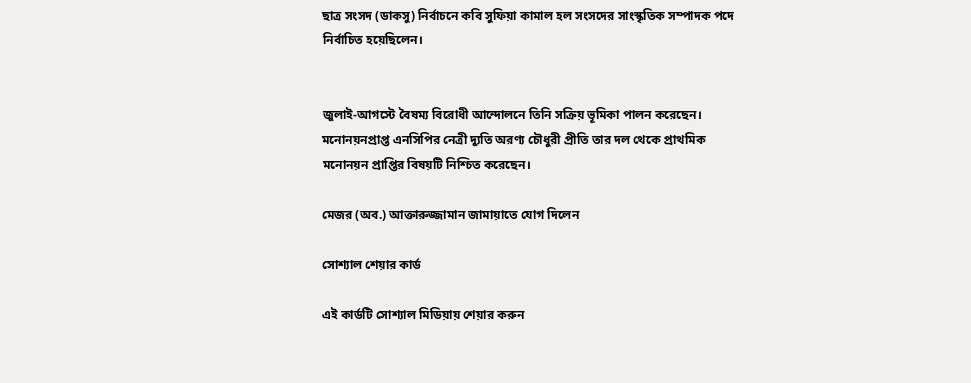ছাত্র সংসদ (ডাকসু) নির্বাচনে কবি সুফিয়া কামাল হল সংসদের সাংস্কৃতিক সম্পাদক পদে নির্বাচিত হয়েছিলেন।


জুলাই-আগস্টে বৈষম্য বিরোধী আন্দোলনে তিনি সক্রিয় ভূমিকা পালন করেছেন। মনোনয়নপ্রাপ্ত এনসিপির নেত্রী দ্যুতি অরণ্য চৌধুরী প্রীতি তার দল থেকে প্রাথমিক মনোনয়ন প্রাপ্তির বিষয়টি নিশ্চিত করেছেন।

মেজর (অব.) আক্তারুজ্জামান জামায়াতে যোগ দিলেন

সোশ্যাল শেয়ার কার্ড

এই কার্ডটি সোশ্যাল মিডিয়ায় শেয়ার করুন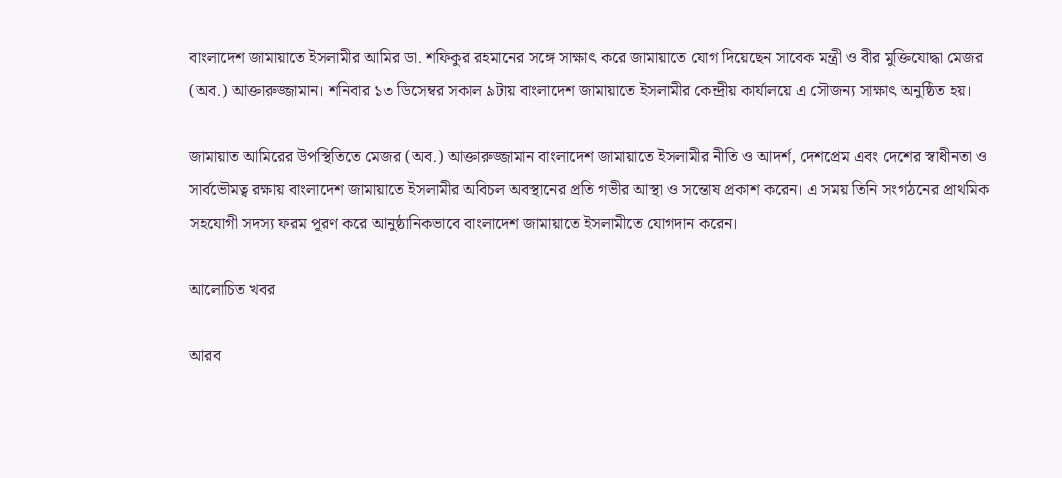বাংলাদেশ জামায়াতে ইসলামীর আমির ডা. শফিকুর রহমানের সঙ্গে সাক্ষাৎ করে জামায়াতে যোগ দিয়েছেন সাবেক মন্ত্রী ও বীর মুক্তিযোদ্ধা মেজর (অব.) আক্তারুজ্জামান। শনিবার ১৩ ডিসেম্বর সকাল ৯টায় বাংলাদেশ জামায়াতে ইসলামীর কেন্দ্রীয় কার্যালয়ে এ সৌজন্য সাক্ষাৎ অনুষ্ঠিত হয়।

জামায়াত আমিরের উপস্থিতিতে মেজর (অব.) আক্তারুজ্জামান বাংলাদেশ জামায়াতে ইসলামীর নীতি ও আদর্শ, দেশপ্রেম এবং দেশের স্বাধীনতা ও সার্বভৌমত্ব রক্ষায় বাংলাদেশ জামায়াতে ইসলামীর অবিচল অবস্থানের প্রতি গভীর আস্থা ও সন্তোষ প্রকাশ করেন। এ সময় তিনি সংগঠনের প্রাথমিক সহযোগী সদস্য ফরম পূরণ করে আনুষ্ঠানিকভাবে বাংলাদেশ জামায়াতে ইসলামীতে যোগদান করেন।

আলোচিত খবর

আরব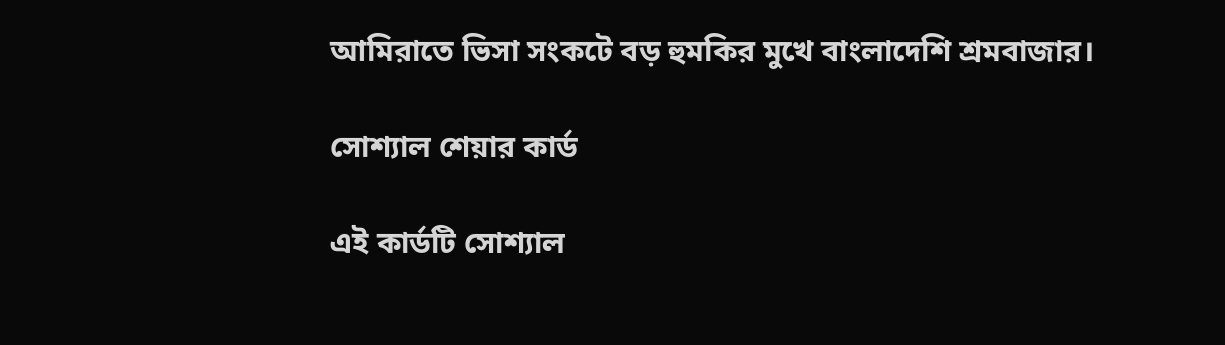আমিরাতে ভিসা সংকটে বড় হুমকির মুখে বাংলাদেশি শ্রমবাজার।

সোশ্যাল শেয়ার কার্ড

এই কার্ডটি সোশ্যাল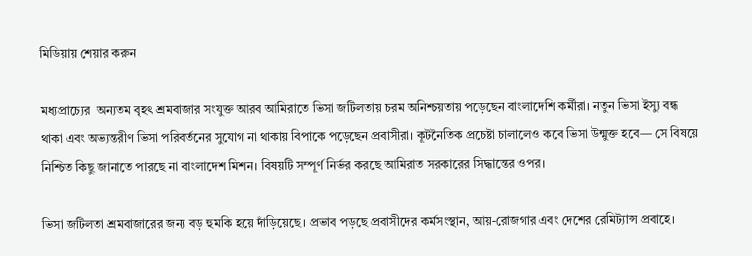মিডিয়ায় শেয়ার করুন

মধ্যপ্রাচ্যের  অন্যতম বৃহৎ শ্রমবাজার সংযুক্ত আরব আমিরাতে ভিসা জটিলতায় চরম অনিশ্চয়তায় পড়েছেন বাংলাদেশি কর্মীরা। নতুন ভিসা ইস্যু বন্ধ থাকা এবং অভ্যন্তরীণ ভিসা পরিবর্তনের সুযোগ না থাকায় বিপাকে পড়েছেন প্রবাসীরা। কূটনৈতিক প্রচেষ্টা চালালেও কবে ভিসা উন্মুক্ত হবে— সে বিষয়ে নিশ্চিত কিছু জানাতে পারছে না বাংলাদেশ মিশন। বিষয়টি সম্পূর্ণ নির্ভর করছে আমিরাত সরকারের সিদ্ধান্তের ওপর।

ভিসা জটিলতা শ্রমবাজারের জন্য বড় হুমকি হয়ে দাঁড়িয়েছে। প্রভাব পড়ছে প্রবাসীদের কর্মসংস্থান, আয়-রোজগার এবং দেশের রেমিট্যান্স প্রবাহে।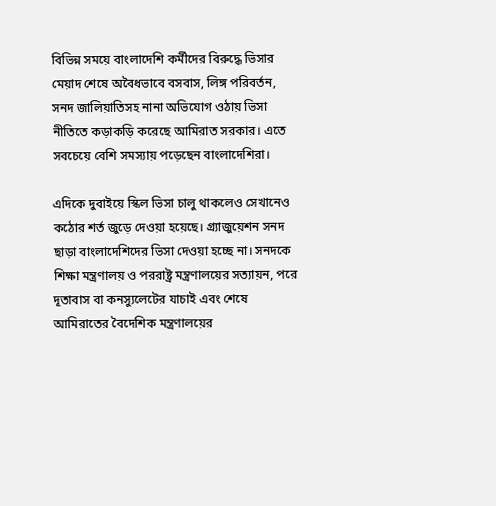বিভিন্ন সময়ে বাংলাদেশি কর্মীদের বিরুদ্ধে ভিসার মেয়াদ শেষে অবৈধভাবে বসবাস, লিঙ্গ পরিবর্তন, সনদ জালিয়াতিসহ নানা অভিযোগ ওঠায় ভিসা নীতিতে কড়াকড়ি করেছে আমিরাত সরকার। এতে সবচেয়ে বেশি সমস্যায় পড়েছেন বাংলাদেশিরা।

এদিকে দুবাইয়ে স্কিল ভিসা চালু থাকলেও সেখানেও কঠোর শর্ত জুড়ে দেওয়া হয়েছে। গ্র্যাজুয়েশন সনদ ছাড়া বাংলাদেশিদের ভিসা দেওয়া হচ্ছে না। সনদকে শিক্ষা মন্ত্রণালয় ও পররাষ্ট্র মন্ত্রণালয়ের সত্যায়ন, পরে দূতাবাস বা কনস্যুলেটের যাচাই এবং শেষে আমিরাতের বৈদেশিক মন্ত্রণালয়ের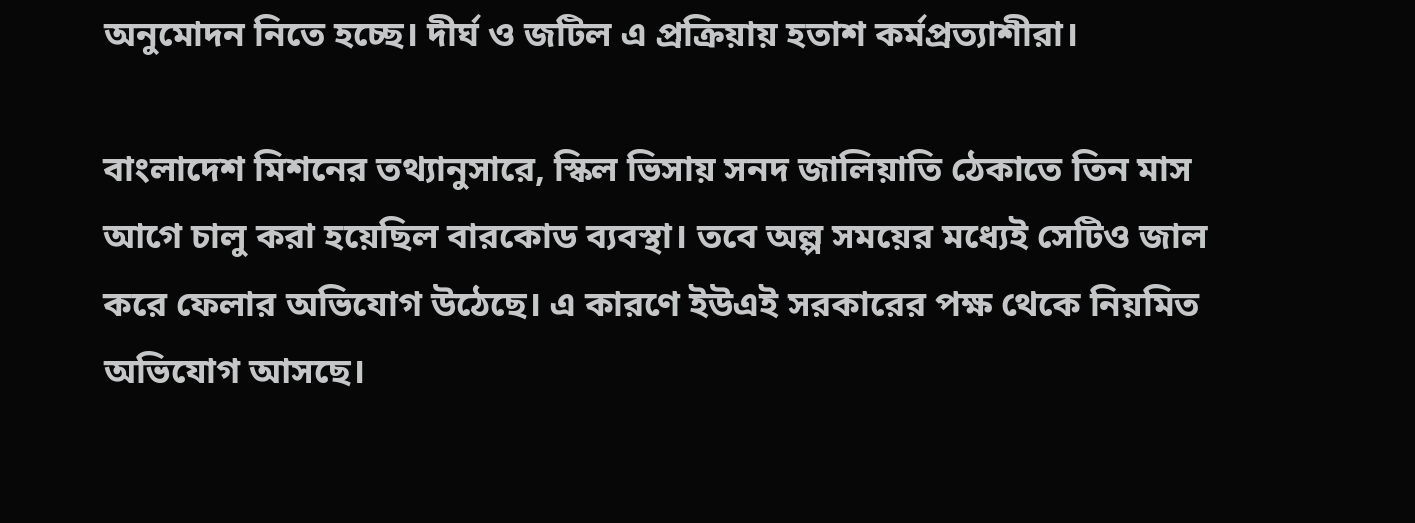অনুমোদন নিতে হচ্ছে। দীর্ঘ ও জটিল এ প্রক্রিয়ায় হতাশ কর্মপ্রত্যাশীরা।

বাংলাদেশ মিশনের তথ্যানুসারে, স্কিল ভিসায় সনদ জালিয়াতি ঠেকাতে তিন মাস আগে চালু করা হয়েছিল বারকোড ব্যবস্থা। তবে অল্প সময়ের মধ্যেই সেটিও জাল করে ফেলার অভিযোগ উঠেছে। এ কারণে ইউএই সরকারের পক্ষ থেকে নিয়মিত অভিযোগ আসছে।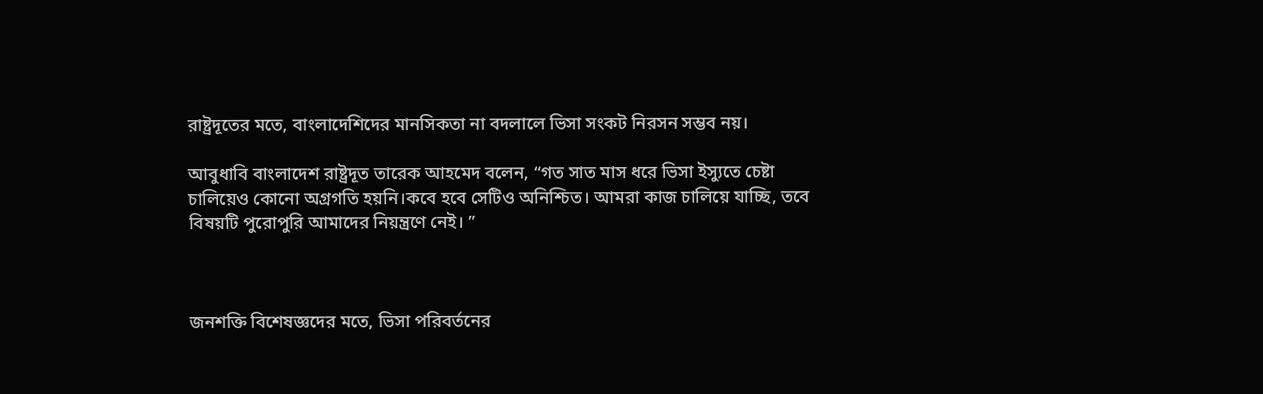রাষ্ট্রদূতের মতে, বাংলাদেশিদের মানসিকতা না বদলালে ভিসা সংকট নিরসন সম্ভব নয়।

আবুধাবি বাংলাদেশ রাষ্ট্রদূত তারেক আহমেদ বলেন, “গত সাত মাস ধরে ভিসা ইস্যুতে চেষ্টা চালিয়েও কোনো অগ্রগতি হয়নি।কবে হবে সেটিও অনিশ্চিত। আমরা কাজ চালিয়ে যাচ্ছি, তবে বিষয়টি পুরোপুরি আমাদের নিয়ন্ত্রণে নেই। ”



জনশক্তি বিশেষজ্ঞদের মতে, ভিসা পরিবর্তনের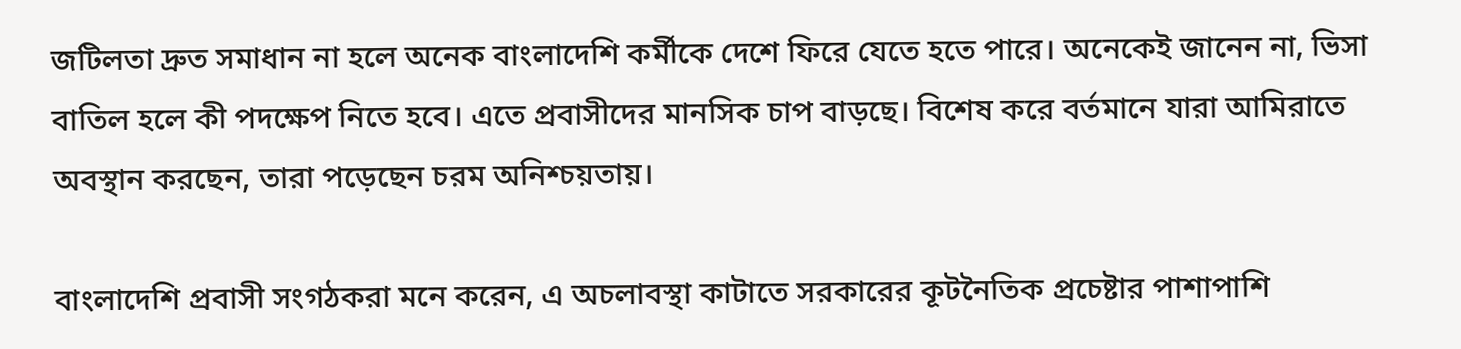জটিলতা দ্রুত সমাধান না হলে অনেক বাংলাদেশি কর্মীকে দেশে ফিরে যেতে হতে পারে। অনেকেই জানেন না, ভিসা বাতিল হলে কী পদক্ষেপ নিতে হবে। এতে প্রবাসীদের মানসিক চাপ বাড়ছে। বিশেষ করে বর্তমানে যারা আমিরাতে অবস্থান করছেন, তারা পড়েছেন চরম অনিশ্চয়তায়।

বাংলাদেশি প্রবাসী সংগঠকরা মনে করেন, এ অচলাবস্থা কাটাতে সরকারের কূটনৈতিক প্রচেষ্টার পাশাপাশি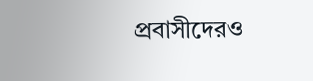প্রবাসীদেরও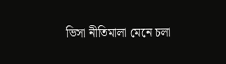ভিসা নীতিমালা মেনে চলা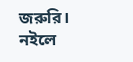জরুরি। নইলে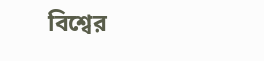বিশ্বের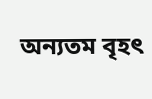অন্যতম বৃহৎ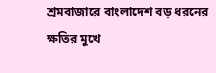শ্রমবাজারে বাংলাদেশ বড় ধরনের ক্ষতির মুখে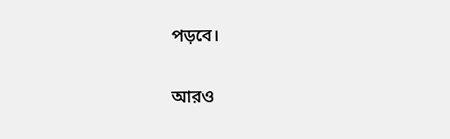পড়বে।

আরও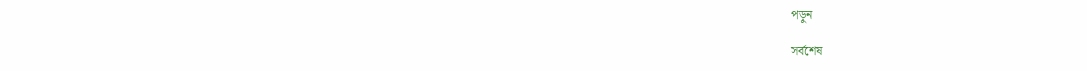পড়ুন

সর্বশেষ